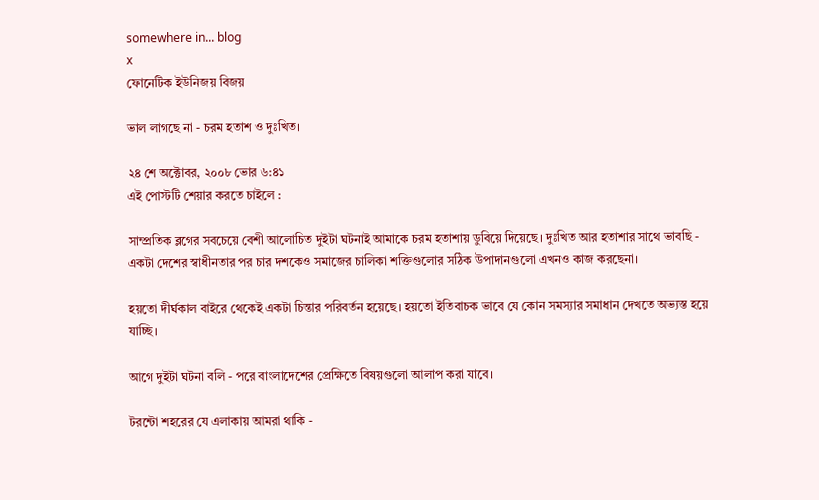somewhere in... blog
x
ফোনেটিক ইউনিজয় বিজয়

ভাল লাগছে না - চরম হতাশ ও দুঃখিত।

২৪ শে অক্টোবর, ২০০৮ ভোর ৬:৪১
এই পোস্টটি শেয়ার করতে চাইলে :

সাম্প্রতিক ব্লগের সবচেয়ে বেশী আলোচিত দুইটা ঘটনাই আমাকে চরম হতাশায় ডুবিয়ে দিয়েছে। দুঃখিত আর হতাশার সাথে ভাবছি - একটা দেশের স্বাধীনতার পর চার দশকেও সমাজের চালিকা শক্তিগুলোর সঠিক উপাদানগুলো এখনও কাজ করছেনা।

হয়তো দীর্ঘকাল বাইরে থেকেই একটা চিন্তার পরিবর্তন হয়েছে। হয়তো ইতিবাচক ভাবে যে কোন সমস্যার সমাধান দেখতে অভ্যস্ত হয়ে যাচ্ছি।

আগে দুইটা ঘটনা বলি - পরে বাংলাদেশের প্রেক্ষিতে বিষয়গুলো আলাপ করা যাবে।

টরন্টো শহরের যে এলাকায় আমরা থাকি -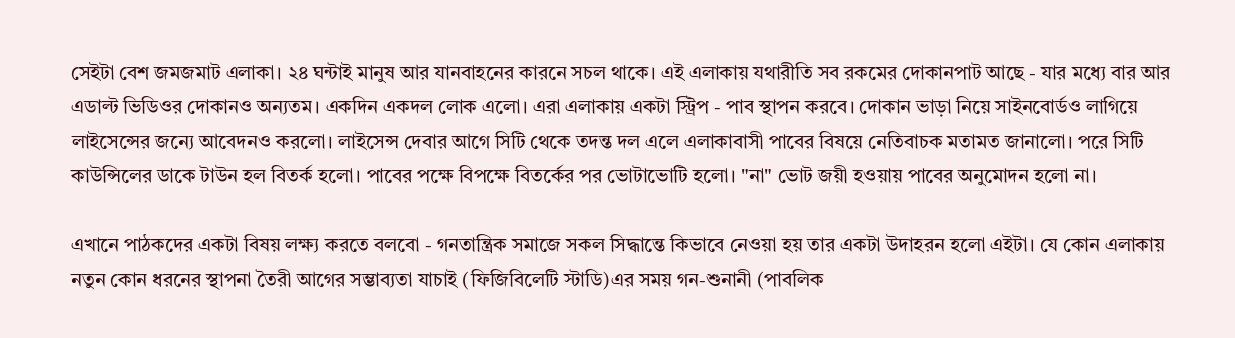সেইটা বেশ জমজমাট এলাকা। ২৪ ঘন্টাই মানুষ আর যানবাহনের কারনে সচল থাকে। এই এলাকায় যথারীতি সব রকমের দোকানপাট আছে - যার মধ্যে বার আর এডাল্ট ভিডিওর দোকানও অন্যতম। একদিন একদল লোক এলো। এরা এলাকায় একটা স্ট্রিপ - পাব স্থাপন করবে। দোকান ভাড়া নিয়ে সাইনবোর্ডও লাগিয়ে লাইসেন্সের জন্যে আবেদনও করলো। লাইসেন্স দেবার আগে সিটি থেকে তদন্ত দল এলে এলাকাবাসী পাবের বিষয়ে নেতিবাচক মতামত জানালো। পরে সিটি কাউন্সিলের ডাকে টাউন হল বিতর্ক হলো। পাবের পক্ষে বিপক্ষে বিতর্কের পর ভোটাভোটি হলো। "না" ভোট জয়ী হওয়ায় পাবের অনুমোদন হলো না।

এখানে পাঠকদের একটা বিষয় লক্ষ্য করতে বলবো - গনতান্ত্রিক সমাজে সকল সিদ্ধান্তে কিভাবে নেওয়া হয় তার একটা উদাহরন হলো এইটা। যে কোন এলাকায় নতুন কোন ধরনের স্থাপনা তৈরী আগের সম্ভাব্যতা যাচাই (ফিজিবিলেটি স্টাডি)এর সময় গন-শুনানী (পাবলিক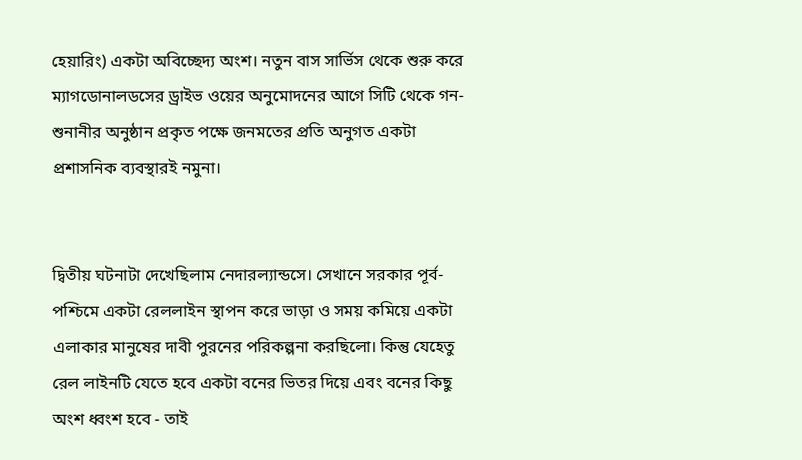হেয়ারিং) একটা অবিচ্ছেদ্য অংশ। নতুন বাস সার্ভিস থেকে শুরু করে ম্যাগডোনালডসের ড্রাইভ ওয়ের অনুমোদনের আগে সিটি থেকে গন-শুনানীর অনুষ্ঠান প্রকৃত পক্ষে জনমতের প্রতি অনুগত একটা প্রশাসনিক ব্যবস্থারই নমুনা।


দ্বিতীয় ঘটনাটা দেখেছিলাম নেদারল্যান্ডসে। সেখানে সরকার পূর্ব- পশ্চিমে একটা রেললাইন স্থাপন করে ভাড়া ও সময় কমিয়ে একটা এলাকার মানুষের দাবী পুরনের পরিকল্পনা করছিলো। কিন্তু যেহেতু রেল লাইনটি যেতে হবে একটা বনের ভিতর দিয়ে এবং বনের কিছু অংশ ধ্বংশ হবে - তাই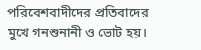পরিবেশবাদীদের প্রতিবাদের মুখে গনশুনানী ও ভোট হয়।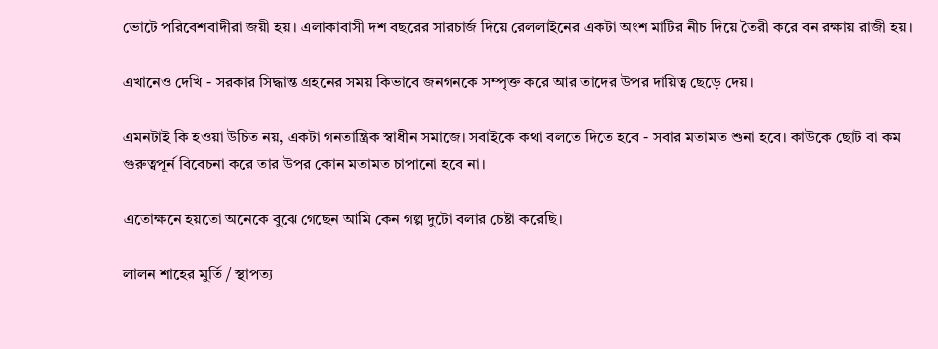ভোটে পরিবেশবাদীরা জয়ী হয়। এলাকাবাসী দশ বছরের সারচার্জ দিয়ে রেললাইনের একটা অংশ মাটির নীচ দিয়ে তৈরী করে বন রক্ষায় রাজী হয়।

এখানেও দেখি - সরকার সিদ্ধান্ত গ্রহনের সময় কিভাবে জনগনকে সম্পৃক্ত করে আর তাদের উপর দায়িত্ব ছেড়ে দেয়।

এমনটাই কি হওয়া উচিত নয়, একটা গনতান্ত্রিক স্বাধীন সমাজে। সবাইকে কথা বলতে দিতে হবে - সবার মতামত শুনা হবে। কাউকে ছোট বা কম গুরুত্বপূর্ন বিবেচনা করে তার উপর কোন মতামত চাপানো হবে না।

এতোক্ষনে হয়তো অনেকে বুঝে গেছেন আমি কেন গল্প দুটো বলার চেষ্টা করেছি।

লালন শাহের মুর্তি / স্থাপত্য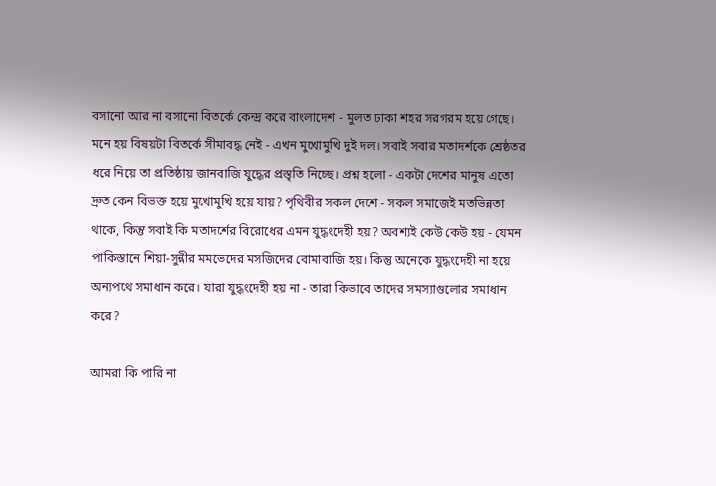বসানো আর না বসানো বিতর্কে কেন্দ্র করে বাংলাদেশ - মুলত ঢাকা শহর সরগরম হয়ে গেছে। মনে হয় বিষয়টা বিতর্কে সীমাবদ্ধ নেই - এখন মুখোমুখি দুই দল। সবাই সবার মতাদর্শকে শ্রেষ্ঠতর ধরে নিয়ে তা প্রতিষ্ঠায় জানবাজি যুদ্ধের প্রস্তৃতি নিচ্ছে। প্রশ্ন হলো - একটা দেশের মানুষ এতো দ্রুত কেন বিভক্ত হয়ে মুখোমুখি হয়ে যায়? পৃথিবীর সকল দেশে - সকল সমাজেই মতভিন্নতা থাকে, কিন্তু সবাই কি মতাদর্শের বিরোধের এমন যুদ্ধংদেহী হয়? অবশ্যই কেউ কেউ হয় - যেমন পাকিস্তানে শিয়া-সুন্নীর মমভেদের মসজিদের বোমাবাজি হয়। কিন্তু অনেকে যুদ্ধংদেহী না হয়ে অন্যপথে সমাধান করে। যারা যুদ্ধংদেহী হয় না - তারা কিভাবে তাদের সমস্যাগুলোর সমাধান করে?

আমরা কি পারি না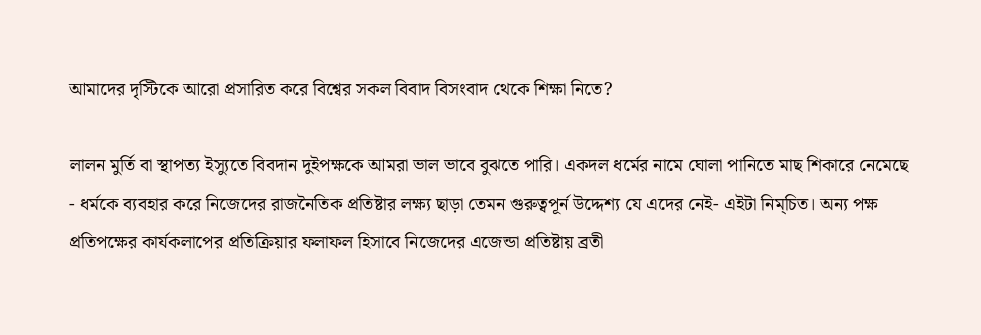আমাদের দৃস্টিকে আরো প্রসারিত করে বিশ্বের সকল বিবাদ বিসংবাদ থেকে শিক্ষা নিতে?

লালন মুর্তি বা স্থাপত্য ইস্যুতে বিবদান দুইপক্ষকে আমরা ভাল ভাবে বুঝতে পারি। একদল ধর্মের নামে ঘোলা পানিতে মাছ শিকারে নেমেছে - ধর্মকে ব্যবহার করে নিজেদের রাজনৈতিক প্রতিষ্টার লক্ষ্য ছাড়া তেমন গুরুত্বপূর্ন উদ্দেশ্য যে এদের নেই- এইটা নিম্চিত। অন্য পক্ষ প্রতিপক্ষের কার্যকলাপের প্রতিক্রিয়ার ফলাফল হিসাবে নিজেদের এজেন্ডা প্রতিষ্টায় ব্রতী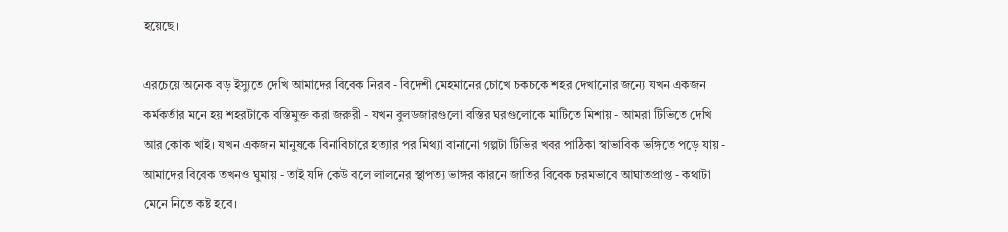হয়েছে।

এরচেয়ে অনেক বড় ইস্যুতে দেখি আমাদের বিবেক নিরব - বিদেশী মেহমানের চোখে চকচকে শহর দেখানোর জন্যে যখন একজন কর্মকর্তার মনে হয় শহরটাকে বস্তিমুক্ত করা জরুরী - যখন বুলডজারগুলো বস্তির ঘরগুলোকে মাটিতে মিশায় - আমরা টিভিতে দেখি আর কোক খাই। যখন একজন মানুষকে বিনাবিচারে হত্যার পর মিথ্যা বানানো গল্পটা টিভির খবর পাঠিকা স্বাভাবিক ভঙ্গিতে পড়ে যায় - আমাদের বিবেক তখনও ঘুমায় - তাই যদি কেউ বলে লালনের স্থাপত্য ভাঙ্গর কারনে জাতির বিবেক চরমভাবে আঘাতপ্রাপ্ত - কথাটা মেনে নিতে কষ্ট হবে।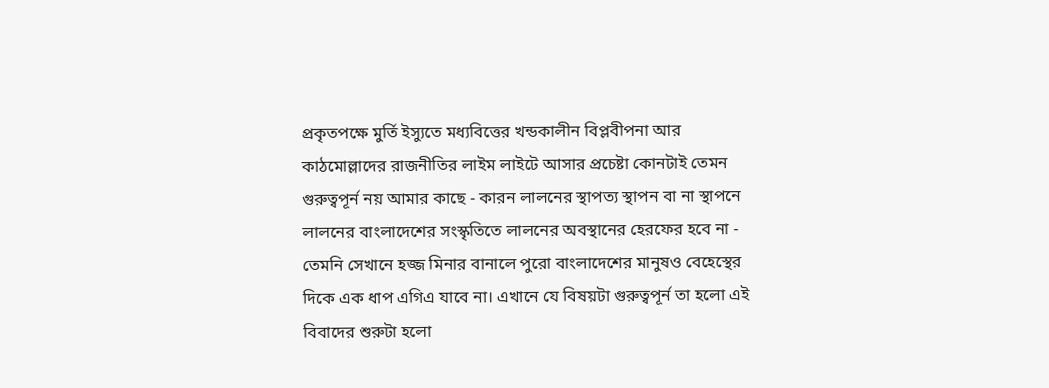প্রকৃতপক্ষে মুর্তি ইস্যুতে মধ্যবিত্তের খন্ডকালীন বিপ্লবীপনা আর কাঠমোল্লাদের রাজনীতির লাইম লাইটে আসার প্রচেষ্টা কোনটাই তেমন গুরুত্বপূর্ন নয় আমার কাছে - কারন লালনের স্থাপত্য স্থাপন বা না স্থাপনে লালনের বাংলাদেশের সংস্কৃতিতে লালনের অবস্থানের হেরফের হবে না - তেমনি সেখানে হজ্জ মিনার বানালে পুরো বাংলাদেশের মানুষও বেহেস্থের দিকে এক ধাপ এগিএ যাবে না। এখানে যে বিষয়টা গুরুত্বপূর্ন তা হলো এই বিবাদের শুরুটা হলো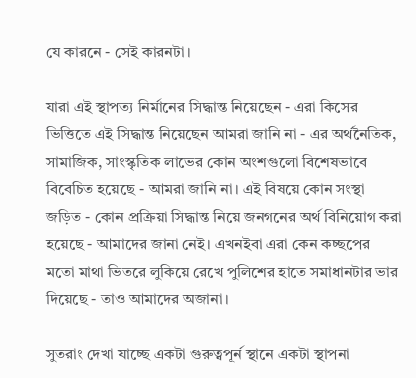যে কারনে - সেই কারনটা।

যারা এই স্থাপত্য নির্মানের সিদ্ধান্ত নিয়েছেন - এরা কিসের ভিত্তিতে এই সিদ্ধান্ত নিয়েছেন আমরা জানি না - এর অর্থনৈতিক, সামাজিক, সাংস্কৃতিক লাভের কোন অংশগুলো বিশেষভাবে বিবেচিত হয়েছে - আমরা জানি না। এই বিষয়ে কোন সংস্থা জড়িত - কোন প্রক্রিয়া সিদ্ধান্ত নিয়ে জনগনের অর্থ বিনিয়োগ করা হয়েছে - আমাদের জানা নেই। এখনইবা এরা কেন কচ্ছপের মতো মাথা ভিতরে লুকিয়ে রেখে পুলিশের হাতে সমাধানটার ভার দিয়েছে - তাও আমাদের অজানা।

সুতরাং দেখা যাচ্ছে একটা গুরুত্বপূর্ন স্থানে একটা স্থাপনা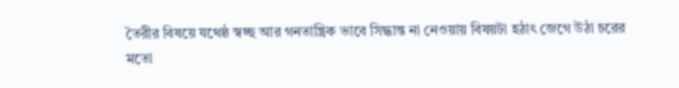তৈরীর বিষয়ে যথেষ্ঠ স্বচ্ছ আর গনতান্ত্রিক ভাবে সিদ্ধান্ত না নেওয়ায় বিষয়টা হঠাৎ জেগে উঠা চরের মতো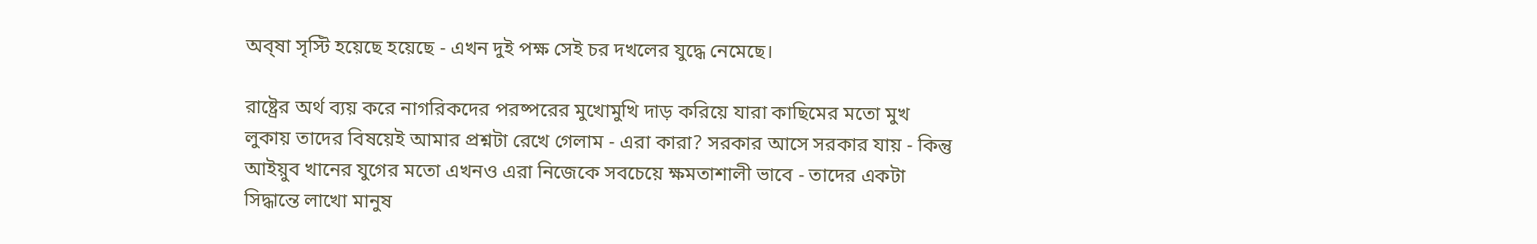অব্ষা সৃস্টি হয়েছে হয়েছে - এখন দুই পক্ষ সেই চর দখলের যুদ্ধে নেমেছে।

রাষ্ট্রের অর্থ ব্যয় করে নাগরিকদের পরষ্পরের মুখোমুখি দাড় করিয়ে যারা কাছিমের মতো মুখ লুকায় তাদের বিষয়েই আমার প্রশ্নটা রেখে গেলাম - এরা কারা? সরকার আসে সরকার যায় - কিন্তু আইয়ুব খানের যুগের মতো এখনও এরা নিজেকে সবচেয়ে ক্ষমতাশালী ভাবে - তাদের একটা সিদ্ধান্তে লাখো মানুষ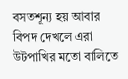বসতশূন্য হয় আবার বিপদ দেখলে এরা উটপাখির মতো বালিতে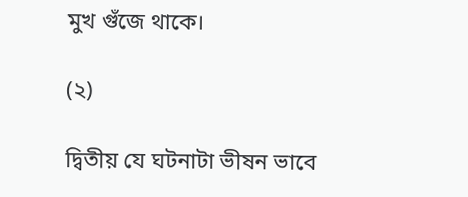মুখ গুঁজে থাকে।

(২)

দ্বিতীয় যে ঘটনাটা ভীষন ভাবে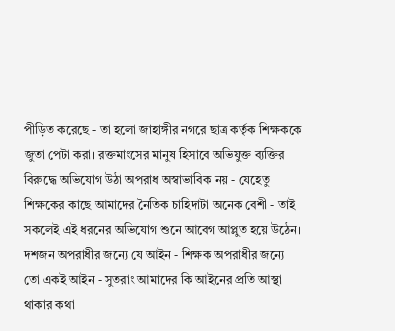পীড়িত করেছে - তা হলো জাহাঙ্গীর নগরে ছাত্র কর্তৃক শিক্ষককে জুতা পেটা করা। রক্তমাংসের মানুষ হিসাবে অভিযুক্ত ব্যক্তির বিরুদ্ধে অভিযোগ উঠা অপরাধ অস্বাভাবিক নয় - যেহেতু শিক্ষকের কাছে আমাদের নৈতিক চাহিদাটা অনেক বেশী - তাই সকলেই এই ধরনের অভিযোগ শুনে আবেগ আপ্লুত হয়ে উঠেন। দশজন অপরাধীর জন্যে যে আইন - শিক্ষক অপরাধীর জন্যে তো একই আইন - সুতরাং আমাদের কি আইনের প্রতি আস্থা থাকার কথা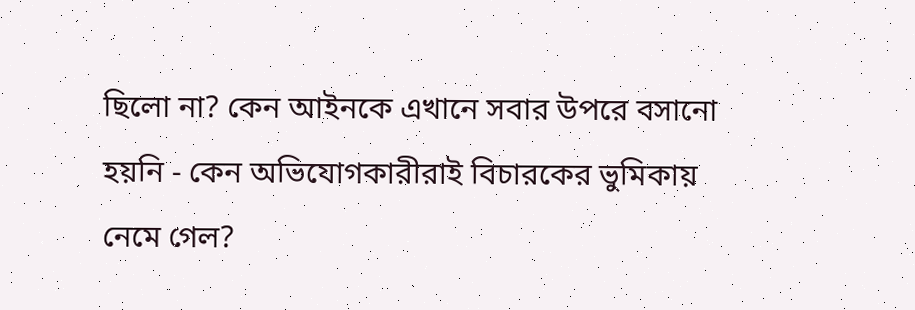ছিলো না? কেন আইনকে এখানে সবার উপরে বসানো হয়নি - কেন অভিযোগকারীরাই বিচারকের ভুমিকায় নেমে গেল?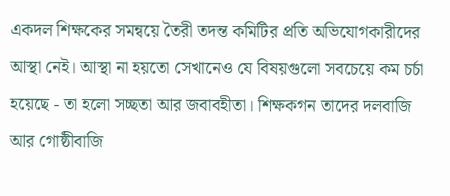একদল শিক্ষকের সমন্বয়ে তৈরী তদন্ত কমিটির প্রতি অভিযোগকারীদের আস্থা নেই। আস্থা না হয়তো সেখানেও যে বিষয়গুলো সবচেয়ে কম চর্চা হয়েছে - তা হলো সচ্ছতা আর জবাবহীতা। শিক্ষকগন তাদের দলবাজি আর গোষ্ঠীবাজি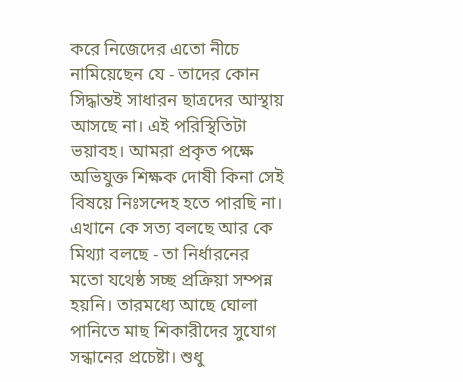করে নিজেদের এতো নীচে নামিয়েছেন যে - তাদের কোন সিদ্ধান্তই সাধারন ছাত্রদের আস্থায় আসছে না। এই পরিস্থিতিটা ভয়াবহ। আমরা প্রকৃত পক্ষে অভিযুক্ত শিক্ষক দোষী কিনা সেই বিষয়ে নিঃসন্দেহ হতে পারছি না। এখানে কে সত্য বলছে আর কে মিথ্যা বলছে - তা নির্ধারনের মতো যথেষ্ঠ সচ্ছ প্রক্রিয়া সম্পন্ন হয়নি। তারমধ্যে আছে ঘোলা পানিতে মাছ শিকারীদের সুযোগ সন্ধানের প্রচেষ্টা। শুধু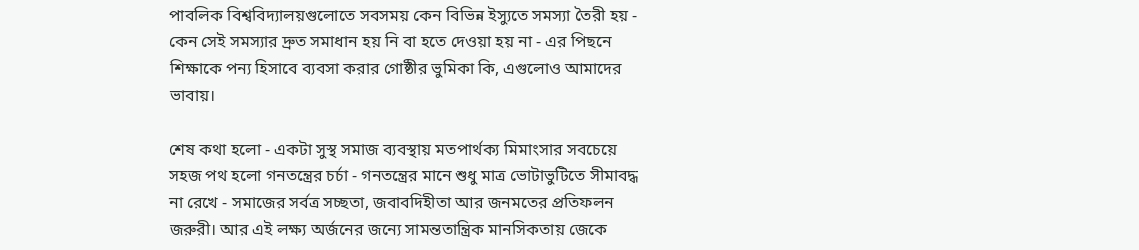পাবলিক বিশ্ববিদ্যালয়গুলোতে সবসময় কেন বিভিন্ন ইস্যুতে সমস্যা তৈরী হয় - কেন সেই সমস্যার দ্রুত সমাধান হয় নি বা হতে দেওয়া হয় না - এর পিছনে শিক্ষাকে পন্য হিসাবে ব্যবসা করার গোষ্ঠীর ভুমিকা কি, এগুলোও আমাদের ভাবায়।

শেষ কথা হলো - একটা সুস্থ সমাজ ব্যবস্থায় মতপার্থক্য মিমাংসার সবচেয়ে সহজ পথ হলো গনতন্ত্রের চর্চা - গনতন্ত্রের মানে শুধু মাত্র ভোটাভুটিতে সীমাবদ্ধ না রেখে - সমাজের সর্বত্র সচ্ছতা, জবাবদিহীতা আর জনমতের প্রতিফলন জরুরী। আর এই লক্ষ্য অর্জনের জন্যে সামন্ততান্ত্রিক মানসিকতায় জেকে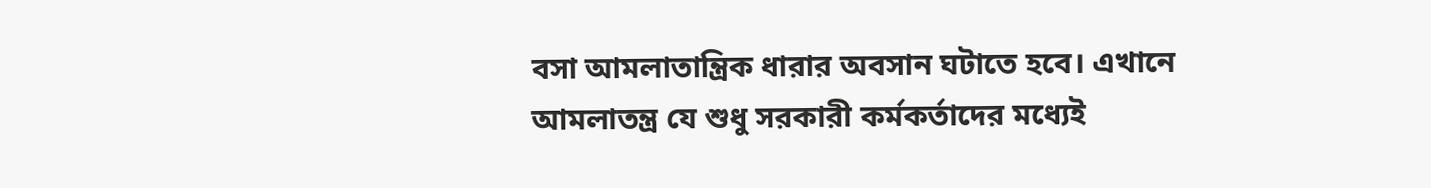বসা আমলাতান্ত্রিক ধারার অবসান ঘটাতে হবে। এখানে আমলাতন্ত্র যে শুধু সরকারী কর্মকর্তাদের মধ্যেই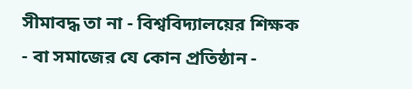সীমাবদ্ধ তা না - বিশ্ববিদ্যালয়ের শিক্ষক - বা সমাজের যে কোন প্রতিষ্ঠান -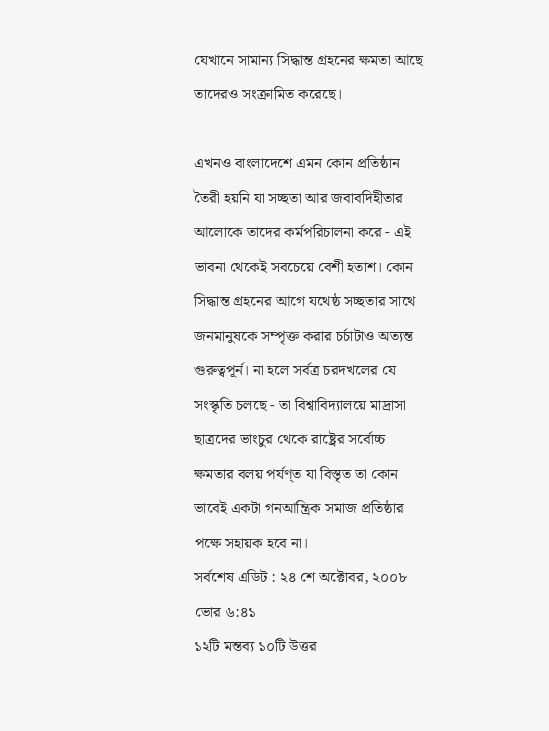যেখানে সামান্য সিদ্ধান্ত গ্রহনের ক্ষমতা আছে তাদেরও সংক্রামিত করেছে।

এখনও বাংলাদেশে এমন কোন প্রতিষ্ঠান তৈরী হয়নি যা সচ্ছতা আর জবাবদিহীতার আলোকে তাদের কর্মপরিচালনা করে - এই ভাবনা থেকেই সবচেয়ে বেশী হতাশ। কোন সিদ্ধান্ত গ্রহনের আগে যথেষ্ঠ সচ্ছতার সাথে জনমানুষকে সম্পৃক্ত করার চর্চাটাও অত্যন্ত গুরুত্বপূর্ন। না হলে সর্বত্র চরদখলের যে সংস্কৃতি চলছে - তা বিশ্বাবিদ্যালয়ে মাদ্রাসা ছাত্রদের ভাংচুর থেকে রাষ্ট্রের সর্বোচ্চ ক্ষমতার বলয় পর্যণ্ত যা বিস্তৃত তা কোন ভাবেই একটা গনআন্ত্রিক সমাজ প্রতিষ্ঠার পক্ষে সহায়ক হবে না।
সর্বশেষ এডিট : ২৪ শে অক্টোবর, ২০০৮ ভোর ৬:৪১
১২টি মন্তব্য ১০টি উত্তর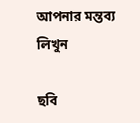আপনার মন্তব্য লিখুন

ছবি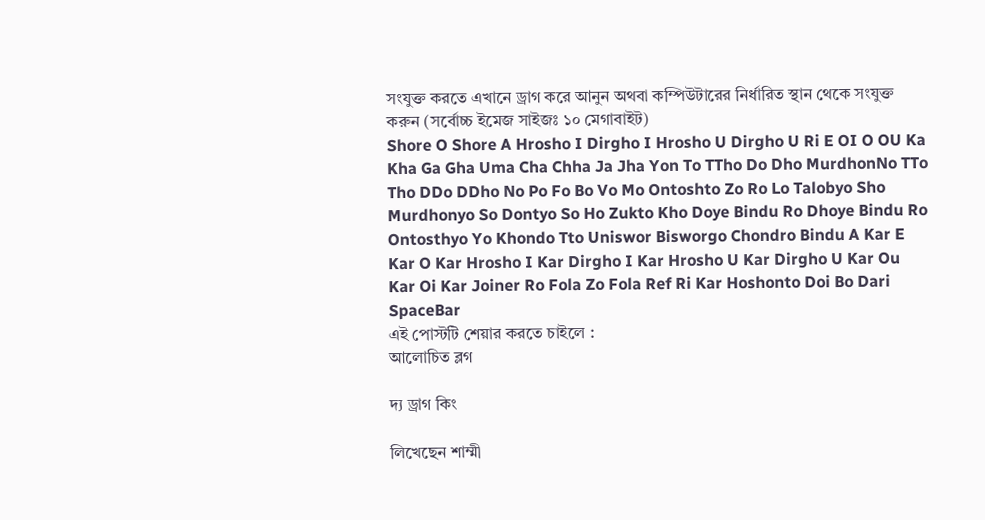সংযুক্ত করতে এখানে ড্রাগ করে আনুন অথবা কম্পিউটারের নির্ধারিত স্থান থেকে সংযুক্ত করুন (সর্বোচ্চ ইমেজ সাইজঃ ১০ মেগাবাইট)
Shore O Shore A Hrosho I Dirgho I Hrosho U Dirgho U Ri E OI O OU Ka Kha Ga Gha Uma Cha Chha Ja Jha Yon To TTho Do Dho MurdhonNo TTo Tho DDo DDho No Po Fo Bo Vo Mo Ontoshto Zo Ro Lo Talobyo Sho Murdhonyo So Dontyo So Ho Zukto Kho Doye Bindu Ro Dhoye Bindu Ro Ontosthyo Yo Khondo Tto Uniswor Bisworgo Chondro Bindu A Kar E Kar O Kar Hrosho I Kar Dirgho I Kar Hrosho U Kar Dirgho U Kar Ou Kar Oi Kar Joiner Ro Fola Zo Fola Ref Ri Kar Hoshonto Doi Bo Dari SpaceBar
এই পোস্টটি শেয়ার করতে চাইলে :
আলোচিত ব্লগ

দ্য ড্রাগ কিং

লিখেছেন শাম্মী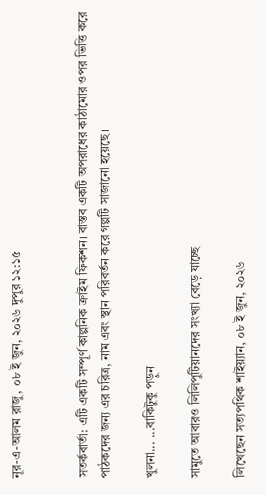নূর-এ-আলম রাজু, ০৮ ই জুন, ২০২৬ দুপুর ১২:১৫


সতর্কবার্তা: এটি একটি সম্পূর্ণ কাল্পনিক ক্রাইম ফিকশন। বাস্তব একটি অপরাধের কাঠামোর ওপর ভিত্তি করে পাঠকদের জন্য এর চরিত্র, নাম এবং স্থান পরিবর্তন করে গল্পটি সাজানো হয়েছে।

খুলনা... ...বাকিটুকু পড়ুন

সামুতে আবারও লিলিপুটিয়ানদের সংখ্যা বেড়ে যাচ্ছে

লিখেছেন সত্যপথিক শাইয়্যান, ০৮ ই জুন, ২০২৬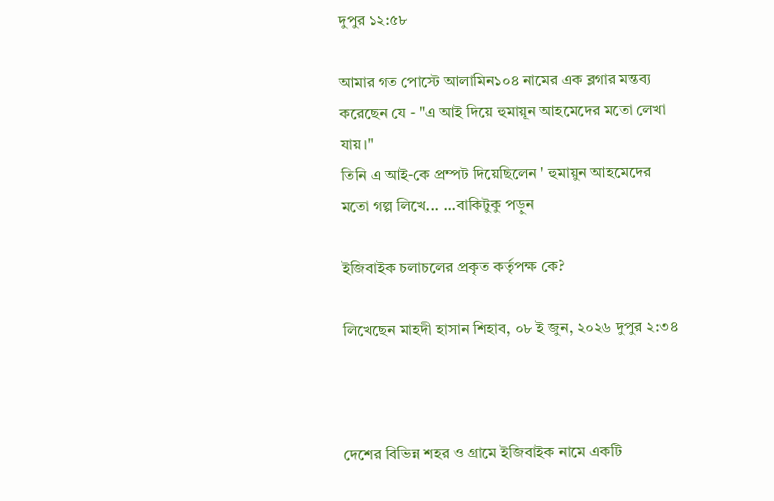দুপুর ১২:৫৮

আমার গত পোস্টে আলামিন১০৪ নামের এক ব্লগার মন্তব্য করেছেন যে - "এ আই দিয়ে হুমায়ূন আহমেদের মতো লেখা যায়।"
তিনি এ আই-কে প্রম্পট দিয়েছিলেন ' হুমায়ুন আহমেদের মতো গল্প লিখে... ...বাকিটুকু পড়ুন

ইজিবাইক চলাচলের প্রকৃত কর্তৃপক্ষ কে?

লিখেছেন মাহদী হাসান শিহাব, ০৮ ই জুন, ২০২৬ দুপুর ২:৩৪



দেশের বিভিন্ন শহর ও গ্রামে ইজিবাইক নামে একটি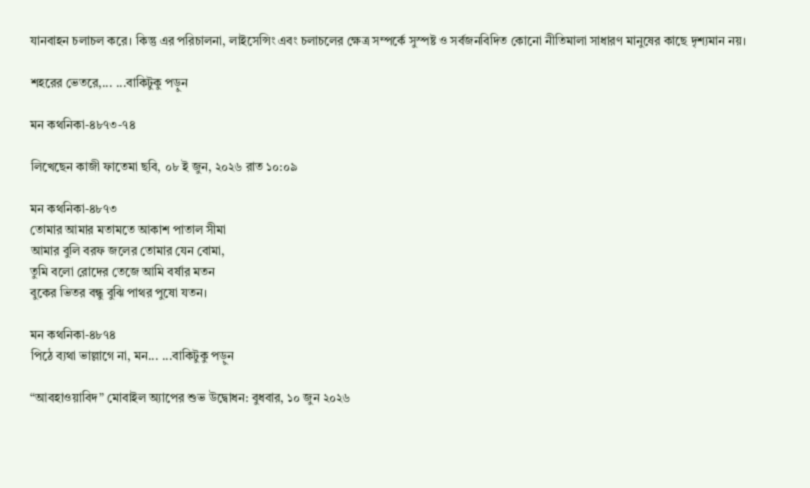যানবাহন চলাচল করে। কিন্তু এর পরিচালনা, লাইসেন্সিং এবং চলাচলের ক্ষেত্র সম্পর্কে সুস্পষ্ট ও সর্বজনবিদিত কোনো নীতিমালা সাধারণ মানুষের কাছে দৃশ্যমান নয়।

শহরের ভেতরে,... ...বাকিটুকু পড়ুন

মন কথনিকা-৪৮৭৩-৭৪

লিখেছেন কাজী ফাতেমা ছবি, ০৮ ই জুন, ২০২৬ রাত ১০:০৯

মন কথনিকা-৪৮৭৩
তোমার আমার মতামতে আকাশ পাতাল সীমা
আমার বুলি বরফ জলের তোমার যেন বোমা,
তুমি বলো রোদের তেজে আমি বর্ষার মতন
বুকের ভিতর বন্ধু বুঝি পাথর পুষো যতন।

মন কথনিকা-৪৮৭৪
পিঠে ব্যথা ভাল্লাগে না, মন... ...বাকিটুকু পড়ুন

“আবহাওয়াবিদ” মোবাইল অ্যাপের শুভ উদ্বোধন: বুধবার, ১০ জুন ২০২৬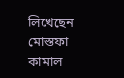লিখেছেন মোস্তফা কামাল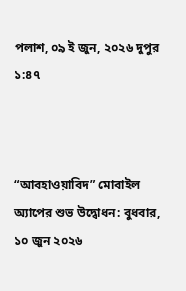পলাশ, ০৯ ই জুন, ২০২৬ দুপুর ১:৪৭



“আবহাওয়াবিদ” মোবাইল অ্যাপের শুভ উদ্বোধন: বুধবার, ১০ জুন ২০২৬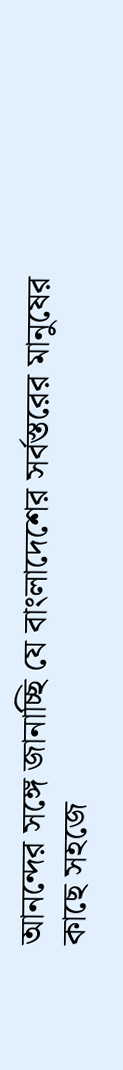আনন্দের সঙ্গে জানাচ্ছি যে বাংলাদেশের সর্বস্তরের মানুষের কাছে সহজে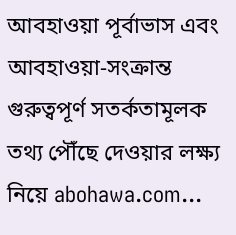আবহাওয়া পূর্বাভাস এবং আবহাওয়া-সংক্রান্ত গুরুত্বপূর্ণ সতর্কতামূলক তথ্য পৌঁছে দেওয়ার লক্ষ্য নিয়ে abohawa.com...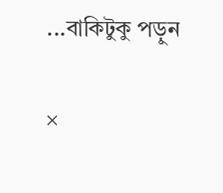...বাকিটুকু পড়ুন

×